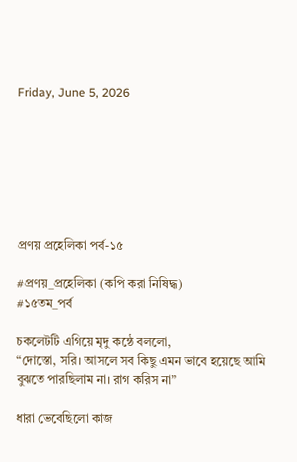Friday, June 5, 2026







প্রণয় প্রহেলিকা পর্ব-১৫

#প্রণয়_প্রহেলিকা (কপি করা নিষিদ্ধ)
#১৫তম_পর্ব

চকলেটটি এগিয়ে মৃদু কন্ঠে বললো,
“দোস্তো, সরি। আসলে সব কিছু এমন ভাবে হয়েছে আমি বুঝতে পারছিলাম না। রাগ করিস না”

ধারা ভেবেছিলো কাজ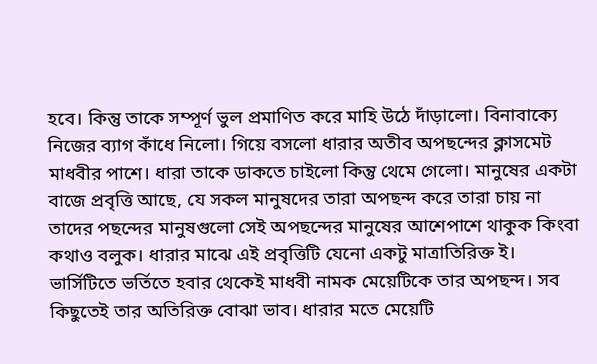হবে। কিন্তু তাকে সম্পূর্ণ ভুল প্রমাণিত করে মাহি উঠে দাঁড়ালো। বিনাবাক্যে নিজের ব্যাগ কাঁধে নিলো। গিয়ে বসলো ধারার অতীব অপছন্দের ক্লাসমেট মাধবীর পাশে। ধারা তাকে ডাকতে চাইলো কিন্তু থেমে গেলো। মানুষের একটা বাজে প্রবৃত্তি আছে, যে সকল মানুষদের তারা অপছন্দ করে তারা চায় না তাদের পছন্দের মানুষগুলো সেই অপছন্দের মানুষের আশেপাশে থাকুক কিংবা কথাও বলুক। ধারার মাঝে এই প্রবৃত্তিটি যেনো একটু মাত্রাতিরিক্ত ই। ভার্সিটিতে ভর্তিতে হবার থেকেই মাধবী নামক মেয়েটিকে তার অপছন্দ। সব কিছুতেই তার অতিরিক্ত বোঝা ভাব। ধারার মতে মেয়েটি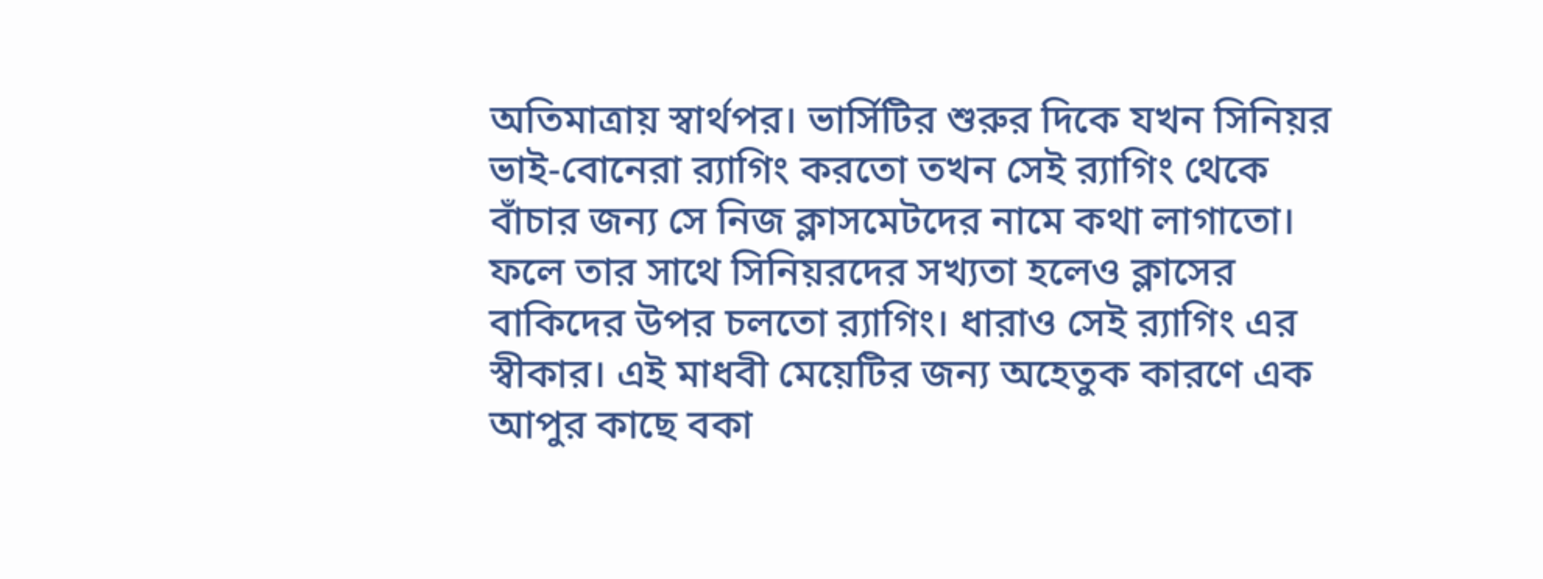অতিমাত্রায় স্বার্থপর। ভার্সিটির শুরুর দিকে যখন সিনিয়র ভাই-বোনেরা র‍্যাগিং করতো তখন সেই র‍্যাগিং থেকে বাঁচার জন্য সে নিজ ক্লাসমেটদের নামে কথা লাগাতো। ফলে তার সাথে সিনিয়রদের সখ্যতা হলেও ক্লাসের বাকিদের উপর চলতো র‍্যাগিং। ধারাও সেই র‍্যাগিং এর স্বীকার। এই মাধবী মেয়েটির জন্য অহেতুক কারণে এক আপুর কাছে বকা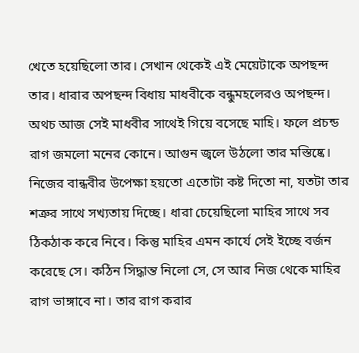খেতে হয়েছিলো তার। সেখান থেকেই এই মেয়েটাকে অপছন্দ তার। ধারার অপছন্দ বিধায় মাধবীকে বন্ধুমহলেরও অপছন্দ। অথচ আজ সেই মাধবীর সাথেই গিয়ে বসেছে মাহি। ফলে প্রচন্ড রাগ জমলো মনের কোনে। আগুন জ্বলে উঠলো তার মস্তিষ্কে। নিজের বান্ধবীর উপেক্ষা হয়তো এতোটা কষ্ট দিতো না, যতটা তার শত্রুর সাথে সখ্যতায় দিচ্ছে। ধারা চেয়েছিলো মাহির সাথে সব ঠিকঠাক করে নিবে। কিন্তু মাহির এমন কার্যে সেই ইচ্ছে বর্জন করেছে সে। কঠিন সিদ্ধান্ত নিলো সে, সে আর নিজ থেকে মাহির রাগ ভাঙ্গাবে না। তার রাগ করার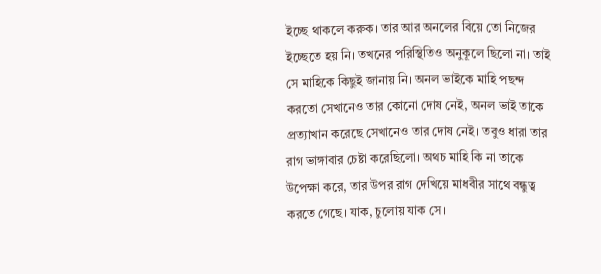ইচ্ছে থাকলে করুক। তার আর অনলের বিয়ে তো নিজের ইচ্ছেতে হয় নি। তখনের পরিস্থিতিও অনুকূলে ছিলো না। তাই সে মাহিকে কিছুই জানায় নি। অনল ভাইকে মাহি পছন্দ করতো সেখানেও তার কোনো দোষ নেই, অনল ভাই তাকে প্রত্যাখান করেছে সেখানেও তার দোষ নেই। তবুও ধারা তার রাগ ভাঙ্গাবার চেষ্টা করেছিলো। অথচ মাহি কি না তাকে উপেক্ষা করে, তার উপর রাগ দেখিয়ে মাধবীর সাথে বন্ধুত্ব করতে গেছে। যাক, চুলোয় যাক সে।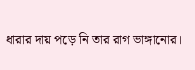ধারার দায় পড়ে নি তার রাগ ভাঙ্গানোর।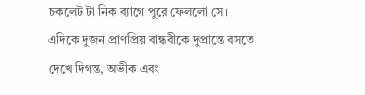চকলেট টা নিক ব্যাগে পুরে ফেললো সে। এদিকে দুজন প্রাণপ্রিয় বান্ধবীকে দুপ্রান্তে বসতে দেখে দিগন্ত, অভীক এবং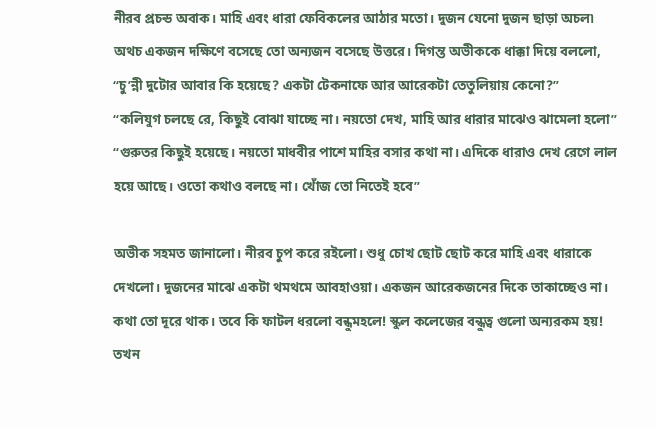নীরব প্রচন্ড অবাক। মাহি এবং ধারা ফেবিকলের আঠার মতো। দুজন যেনো দুজন ছাড়া অচল৷ অথচ একজন দক্ষিণে বসেছে তো অন্যজন বসেছে উত্তরে। দিগন্ত অভীককে ধাক্কা দিয়ে বললো,
“চু’ন্নী দুটোর আবার কি হয়েছে? একটা টেকনাফে আর আরেকটা তেতুলিয়ায় কেনো?”
“কলিযুগ চলছে রে, কিছুই বোঝা যাচ্ছে না। নয়তো দেখ, মাহি আর ধারার মাঝেও ঝামেলা হলো”
“গুরুতর কিছুই হয়েছে। নয়তো মাধবীর পাশে মাহির বসার কথা না। এদিকে ধারাও দেখ রেগে লাল হয়ে আছে। ওতো কথাও বলছে না। খোঁজ তো নিতেই হবে”

অভীক সহমত জানালো। নীরব চুপ করে রইলো। শুধু চোখ ছোট ছোট করে মাহি এবং ধারাকে দেখলো। দুজনের মাঝে একটা থমথমে আবহাওয়া। একজন আরেকজনের দিকে তাকাচ্ছেও না। কথা তো দূরে থাক। তবে কি ফাটল ধরলো বন্ধুমহলে! স্কুল কলেজের বন্ধুত্ব গুলো অন্যরকম হয়! তখন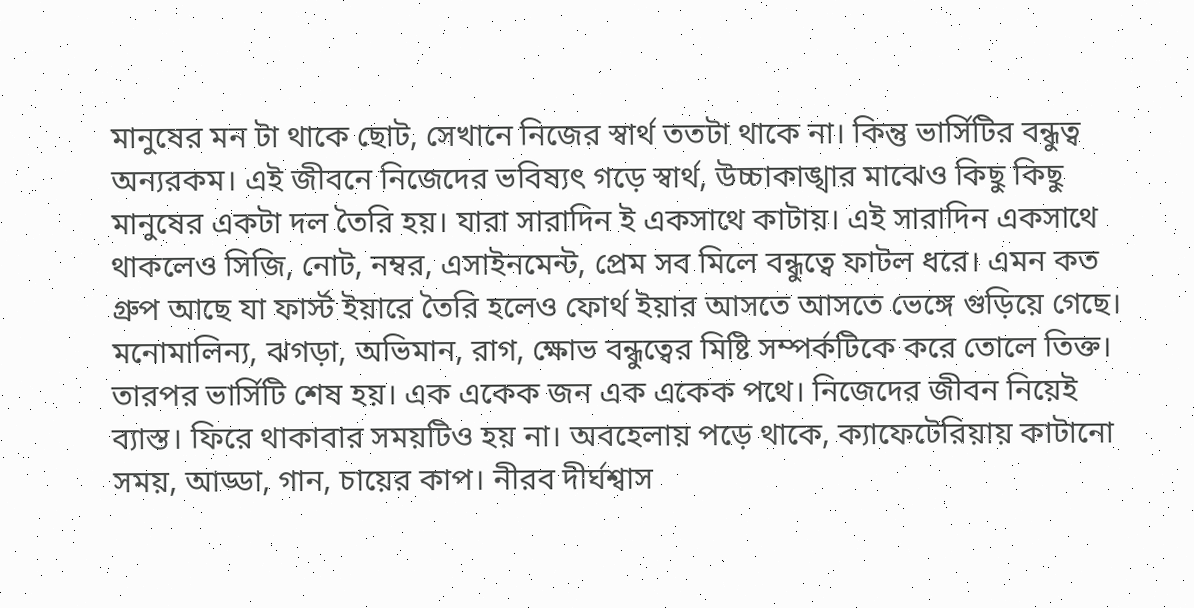মানুষের মন টা থাকে ছোট, সেখানে নিজের স্বার্থ ততটা থাকে না। কিন্তু ভার্সিটির বন্ধুত্ব অন্যরকম। এই জীবনে নিজেদের ভবিষ্যৎ গড়ে স্বার্থ, উচ্চাকাঙ্খার মাঝেও কিছু কিছু মানুষের একটা দল তৈরি হয়। যারা সারাদিন ই একসাথে কাটায়। এই সারাদিন একসাথে থাকলেও সিজি, নোট, নম্বর, এসাইনমেন্ট, প্রেম সব মিলে বন্ধুত্বে ফাটল ধরে। এমন কত গ্রুপ আছে যা ফার্স্ট ইয়ারে তৈরি হলেও ফোর্থ ইয়ার আসতে আসতে ভেঙ্গে গুড়িয়ে গেছে। মনোমালিন্য, ঝগড়া, অভিমান, রাগ, ক্ষোভ বন্ধুত্বের মিষ্টি সম্পর্কটিকে করে তোলে তিক্ত। তারপর ভার্সিটি শেষ হয়। এক একেক জন এক একেক পথে। নিজেদের জীবন নিয়েই ব্যাস্ত। ফিরে থাকাবার সময়টিও হয় না। অবহেলায় পড়ে থাকে, ক্যাফেটেরিয়ায় কাটানো সময়, আড্ডা, গান, চায়ের কাপ। নীরব দীর্ঘশ্বাস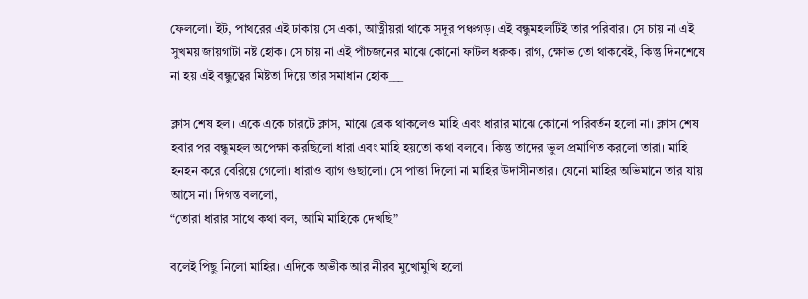ফেললো। ইট, পাথরের এই ঢাকায় সে একা, আত্নীয়রা থাকে সদূর পঞ্চগড়। এই বন্ধুমহলটিই তার পরিবার। সে চায় না এই সুখময় জায়গাটা নষ্ট হোক। সে চায় না এই পাঁচজনের মাঝে কোনো ফাটল ধরুক। রাগ, ক্ষোভ তো থাকবেই, কিন্তু দিনশেষে না হয় এই বন্ধুত্বের মিষ্টতা দিয়ে তার সমাধান হোক___

ক্লাস শেষ হল। একে একে চারটে ক্লাস, মাঝে ব্রেক থাকলেও মাহি এবং ধারার মাঝে কোনো পরিবর্তন হলো না। ক্লাস শেষ হবার পর বন্ধুমহল অপেক্ষা করছিলো ধারা এবং মাহি হয়তো কথা বলবে। কিন্তু তাদের ভুল প্রমাণিত করলো তারা। মাহি হনহন করে বেরিয়ে গেলো। ধারাও ব্যাগ গুছালো। সে পাত্তা দিলো না মাহির উদাসীনতার। যেনো মাহির অভিমানে তার যায় আসে না। দিগন্ত বললো,
“তোরা ধারার সাথে কথা বল, আমি মাহিকে দেখছি”

বলেই পিছু নিলো মাহির। এদিকে অভীক আর নীরব মুখোমুখি হলো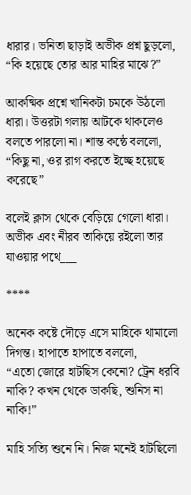ধারার। ভনিতা ছাড়াই অভীক প্রশ্ন ছুড়লো,
“কি হয়েছে তোর আর মাহির মাঝে?”

আকষ্মিক প্রশ্নে খানিকটা চমকে উঠলো ধারা। উত্তরটা গলায় আটকে থাকলেও বলতে পারলো না। শান্ত কন্ঠে বললো,
“কিছু না, ওর রাগ করতে ইচ্ছে হয়েছে করেছে”

বলেই ক্লাস থেকে বেড়িয়ে গেলো ধারা। অভীক এবং নীরব তাকিয়ে রইলো তার যাওয়ার পথে___

****

অনেক কষ্টে দৌড়ে এসে মাহিকে থামালো দিগন্ত। হাপাতে হাপাতে বললো,
“এতো জোরে হাটছিস কেনো? ট্রেন ধরবি নাকি? কখন থেকে ডাকছি, শুনিস না নাকি!”

মাহি সত্যি শুনে নি। নিজ মনেই হাটছিলো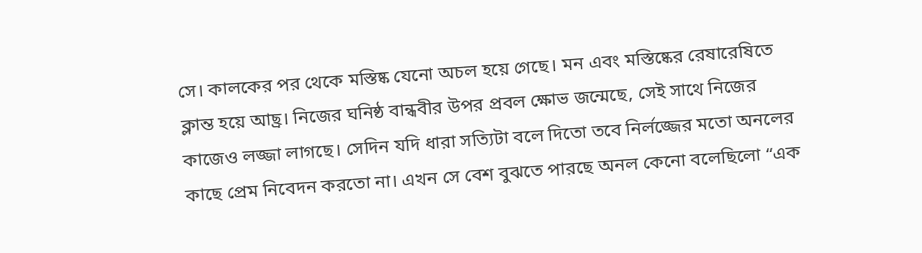সে। কালকের পর থেকে মস্তিষ্ক যেনো অচল হয়ে গেছে। মন এবং মস্তিষ্কের রেষারেষিতে ক্লান্ত হয়ে আছ্র। নিজের ঘনিষ্ঠ বান্ধবীর উপর প্রবল ক্ষোভ জন্মেছে, সেই সাথে নিজের কাজেও লজ্জা লাগছে। সেদিন যদি ধারা সত্যিটা বলে দিতো তবে নির্লজ্জের মতো অনলের কাছে প্রেম নিবেদন করতো না। এখন সে বেশ বুঝতে পারছে অনল কেনো বলেছিলো “এক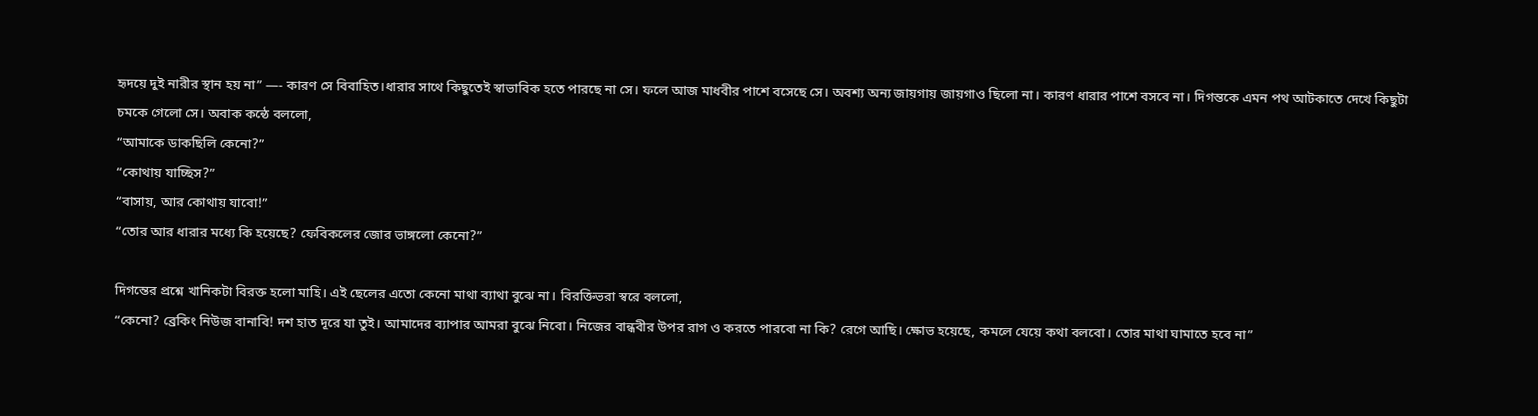হৃদয়ে দুই নারীর স্থান হয় না” —- কারণ সে বিবাহিত।ধারার সাথে কিছুতেই স্বাভাবিক হতে পারছে না সে। ফলে আজ মাধবীর পাশে বসেছে সে। অবশ্য অন্য জায়গায় জায়গাও ছিলো না। কারণ ধারার পাশে বসবে না। দিগন্তকে এমন পথ আটকাতে দেখে কিছুটা চমকে গেলো সে। অবাক কন্ঠে বললো,
“আমাকে ডাকছিলি কেনো?”
“কোথায় যাচ্ছিস?”
“বাসায়, আর কোথায় যাবো!”
“তোর আর ধারার মধ্যে কি হয়েছে? ফেবিকলের জোর ভাঙ্গলো কেনো?”

দিগন্তের প্রশ্নে খানিকটা বিরক্ত হলো মাহি। এই ছেলের এতো কেনো মাথা ব্যাথা বুঝে না। বিরক্তিভরা স্বরে বললো,
“কেনো? ব্রেকিং নিউজ বানাবি! দশ হাত দূরে যা তুই। আমাদের ব্যাপার আমরা বুঝে নিবো। নিজের বান্ধবীর উপর রাগ ও করতে পারবো না কি? রেগে আছি। ক্ষোভ হয়েছে, কমলে যেয়ে কথা বলবো। তোর মাথা ঘামাতে হবে না”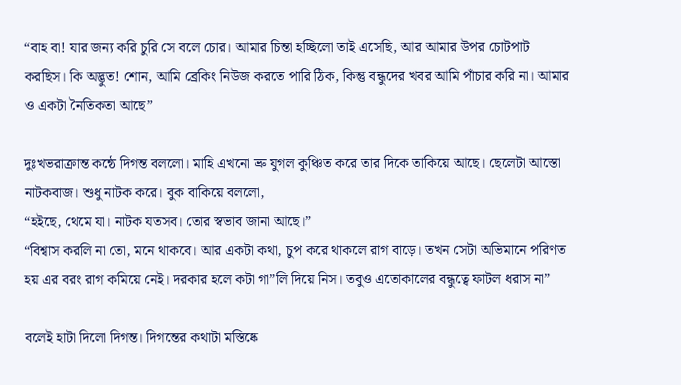“বাহ বা! যার জন্য করি চুরি সে বলে চোর। আমার চিন্তা হচ্ছিলো তাই এসেছি, আর আমার উপর চোটপাট করছিস। কি অদ্ভুত! শোন, আমি ব্রেকিং নিউজ করতে পারি ঠিক, কিন্তু বন্ধুদের খবর আমি পাঁচার করি না। আমার ও একটা নৈতিকতা আছে”

দুঃখভরাক্রান্ত কন্ঠে দিগন্ত বললো। মাহি এখনো ভ্রু যুগল কুঞ্চিত করে তার দিকে তাকিয়ে আছে। ছেলেটা আস্তো নাটকবাজ। শুধু নাটক করে। বুক বাকিয়ে বললো,
“হইছে, থেমে যা। নাটক যতসব। তোর স্বভাব জানা আছে।”
“বিশ্বাস করলি না তো, মনে থাকবে। আর একটা কথা, চুপ করে থাকলে রাগ বাড়ে। তখন সেটা অভিমানে পরিণত হয় এর বরং রাগ কমিয়ে নেই। দরকার হলে কটা গা”লি দিয়ে নিস। তবুও এতোকালের বন্ধুত্বে ফাটল ধরাস না”

বলেই হাটা দিলো দিগন্ত। দিগন্তের কথাটা মস্তিষ্কে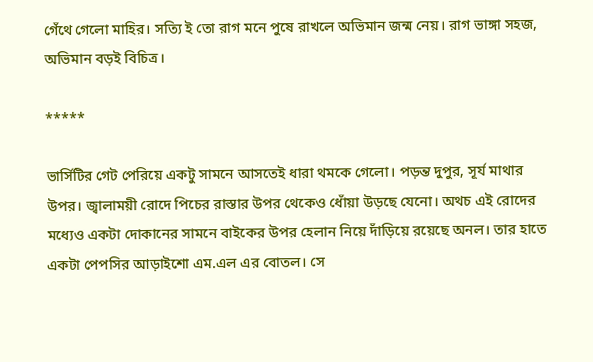গেঁথে গেলো মাহির। সত্যি ই তো রাগ মনে পুষে রাখলে অভিমান জন্ম নেয়। রাগ ভাঙ্গা সহজ, অভিমান বড়ই বিচিত্র।

*****

ভার্সিটির গেট পেরিয়ে একটু সামনে আসতেই ধারা থমকে গেলো। পড়ন্ত দুপুর, সূর্য মাথার উপর। জ্বালাময়ী রোদে পিচের রাস্তার উপর থেকেও ধোঁয়া উড়ছে যেনো। অথচ এই রোদের মধ্যেও একটা দোকানের সামনে বাইকের উপর হেলান নিয়ে দাঁড়িয়ে রয়েছে অনল। তার হাতে একটা পেপসির আড়াইশো এম.এল এর বোতল। সে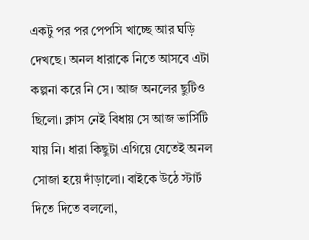একটু পর পর পেপসি খাচ্ছে আর ঘড়ি দেখছে। অনল ধারাকে নিতে আসবে এটা কল্পনা করে নি সে। আজ অনলের ছুটিও ছিলো। ক্লাস নেই বিধায় সে আজ ভার্সিটি যায় নি। ধারা কিছুটা এগিয়ে যেতেই অনল সোজা হয়ে দাঁড়ালো। বাইকে উঠে স্টার্ট দিতে দিতে বললো,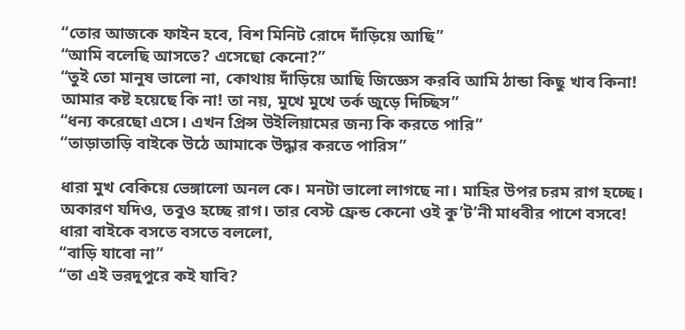“তোর আজকে ফাইন হবে, বিশ মিনিট রোদে দাঁড়িয়ে আছি”
“আমি বলেছি আসতে? এসেছো কেনো?”
“তুই তো মানুষ ভালো না, কোথায় দাঁড়িয়ে আছি জিজ্ঞেস করবি আমি ঠান্ডা কিছু খাব কিনা! আমার কষ্ট হয়েছে কি না! তা নয়, মুখে মুখে তর্ক জুড়ে দিচ্ছিস”
“ধন্য করেছো এসে। এখন প্রিন্স উইলিয়ামের জন্য কি করতে পারি”
“তাড়াতাড়ি বাইকে উঠে আমাকে উদ্ধার করতে পারিস”

ধারা মুখ বেকিয়ে ভেঙ্গালো অনল কে। মনটা ভালো লাগছে না। মাহির উপর চরম রাগ হচ্ছে। অকারণ যদিও, তবুও হচ্ছে রাগ। তার বেস্ট ফ্রেন্ড কেনো ওই কু’ট’নী মাধবীর পাশে বসবে! ধারা বাইকে বসতে বসতে বললো,
“বাড়ি যাবো না”
“তা এই ভরদুপুরে কই যাবি?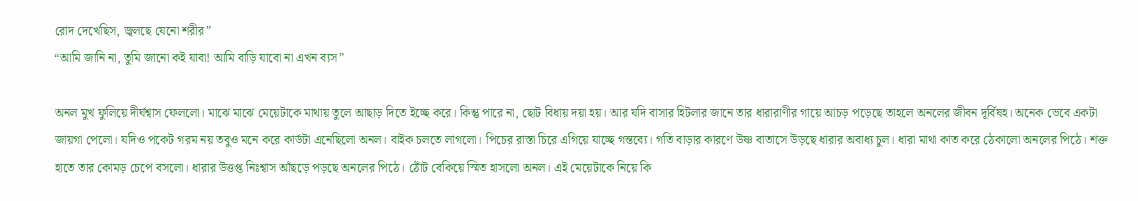রোদ দেখেছিস, জ্বলছে যেনো শরীর”
“আমি জানি না, তুমি জানো কই যাবা! আমি বাড়ি যাবো না এখন ব্যস”

অনল মুখ ফুলিয়ে দীর্ঘশ্বাস ফেললো। মাঝে মাঝে মেয়েটাকে মাথায় তুলে আছাড় দিতে ইচ্ছে করে। কিন্তু পারে না, ছোট বিধায় দয়া হয়। আর যদি বাসার হিটলার জানে তার ধারারাণীর গায়ে আচড় পড়েছে তাহলে অনলের জীবন দূর্বিষহ। অনেক ভেবে একটা জায়গা পেলো। যদিও পকেট গরম নয় তবুও মনে করে কার্ডটা এনেছিলো অনল। বাইক চলতে লাগলো। পিচের রাস্তা চিরে এগিয়ে যাচ্ছে গন্তব্যে। গতি বাড়ার কারণে উষ্ণ বাতাসে উড়ছে ধারার অবাধ্য চুল। ধারা মাথা কাত করে ঠেকালো অনলের পিঠে। শক্ত হাতে তার কোমড় চেপে বসলো। ধারার উত্তপ্ত নিঃশ্বাস আঁছড়ে পড়ছে অনলের পিঠে। ঠোঁট বেকিয়ে স্মিত হাসলো অনল। এই মেয়েটাকে নিয়ে কি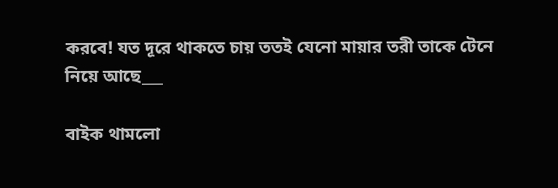করবে! যত দূরে থাকতে চায় ততই যেনো মায়ার তরী তাকে টেনে নিয়ে আছে___

বাইক থামলো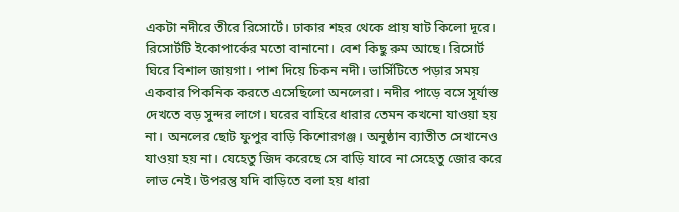একটা নদীরে তীরে রিসোর্টে। ঢাকার শহর থেকে প্রায় ষাট কিলো দূরে। রিসোর্টটি ইকোপার্কের মতো বানানো। বেশ কিছু রুম আছে। রিসোর্ট ঘিরে বিশাল জায়গা। পাশ দিয়ে চিকন নদী। ভার্সিটিতে পড়ার সময় একবার পিকনিক করতে এসেছিলো অনলেরা। নদীর পাড়ে বসে সূর্যাস্ত দেখতে বড় সুন্দর লাগে। ঘরের বাহিরে ধারার তেমন কখনো যাওয়া হয় না। অনলের ছোট ফুপুর বাড়ি কিশোরগঞ্জ। অনুষ্ঠান ব্যাতীত সেখানেও যাওয়া হয় না। যেহেতু জিদ করেছে সে বাড়ি যাবে না সেহেতু জোর করে লাভ নেই। উপরন্তু যদি বাড়িতে বলা হয় ধারা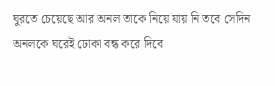ঘুরতে চেয়েছে আর অনল তাকে নিয়ে যায় নি তবে সেদিন অনলকে ঘরেই ঢোকা বন্ধ করে দিবে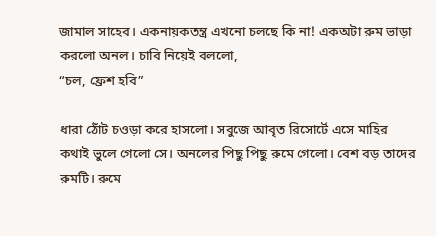জামাল সাহেব। একনায়কতন্ত্র এখনো চলছে কি না! একঅটা রুম ভাড়া করলো অনল। চাবি নিয়েই বললো,
“চল, ফ্রেশ হবি”

ধারা ঠোঁট চওড়া করে হাসলো। সবুজে আবৃত রিসোর্টে এসে মাহির কথাই ভুলে গেলো সে। অনলের পিছু পিছু রুমে গেলো। বেশ বড় তাদের রুমটি। রুমে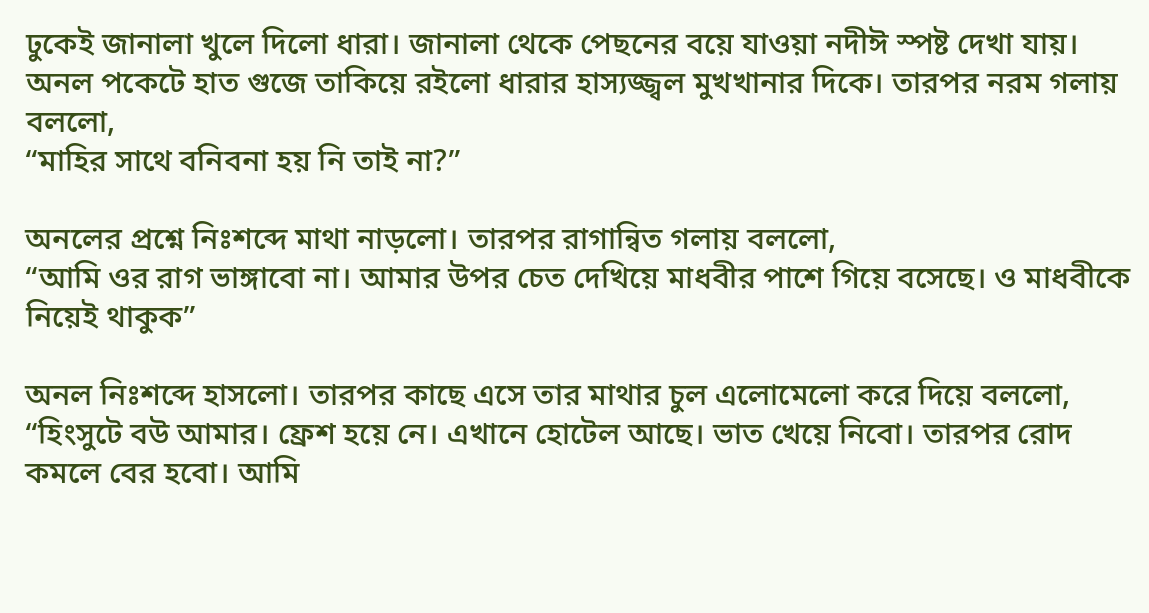ঢুকেই জানালা খুলে দিলো ধারা। জানালা থেকে পেছনের বয়ে যাওয়া নদীঈ স্পষ্ট দেখা যায়। অনল পকেটে হাত গুজে তাকিয়ে রইলো ধারার হাস্যজ্জ্বল মুখখানার দিকে। তারপর নরম গলায় বললো,
“মাহির সাথে বনিবনা হয় নি তাই না?”

অনলের প্রশ্নে নিঃশব্দে মাথা নাড়লো। তারপর রাগান্বিত গলায় বললো,
“আমি ওর রাগ ভাঙ্গাবো না। আমার উপর চেত দেখিয়ে মাধবীর পাশে গিয়ে বসেছে। ও মাধবীকে নিয়েই থাকুক”

অনল নিঃশব্দে হাসলো। তারপর কাছে এসে তার মাথার চুল এলোমেলো করে দিয়ে বললো,
“হিংসুটে বউ আমার। ফ্রেশ হয়ে নে। এখানে হোটেল আছে। ভাত খেয়ে নিবো। তারপর রোদ কমলে বের হবো। আমি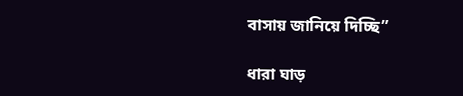বাসায় জানিয়ে দিচ্ছি”

ধারা ঘাড়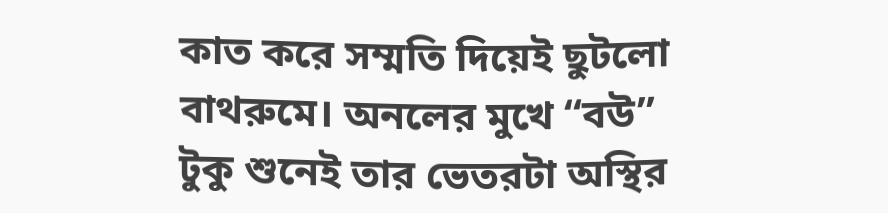কাত করে সম্মতি দিয়েই ছুটলো বাথরুমে। অনলের মুখে “বউ” টুকু শুনেই তার ভেতরটা অস্থির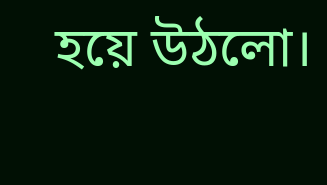হয়ে উঠলো।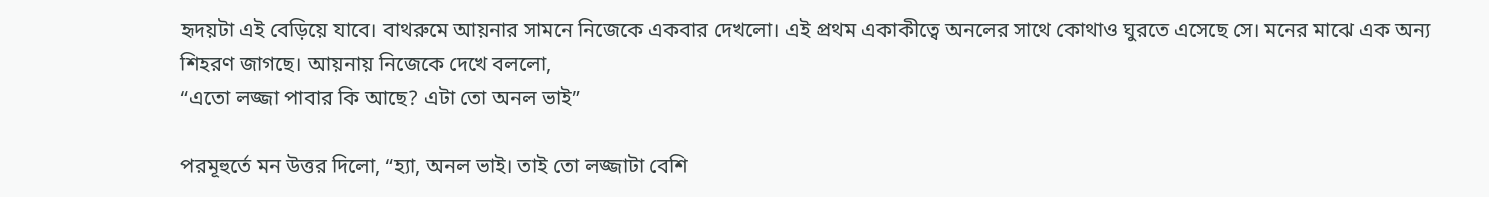হৃদয়টা এই বেড়িয়ে যাবে। বাথরুমে আয়নার সামনে নিজেকে একবার দেখলো। এই প্রথম একাকীত্বে অনলের সাথে কোথাও ঘুরতে এসেছে সে। মনের মাঝে এক অন্য শিহরণ জাগছে। আয়নায় নিজেকে দেখে বললো,
“এতো লজ্জা পাবার কি আছে? এটা তো অনল ভাই”

পরমূহুর্তে মন উত্তর দিলো, “হ্যা, অনল ভাই। তাই তো লজ্জাটা বেশি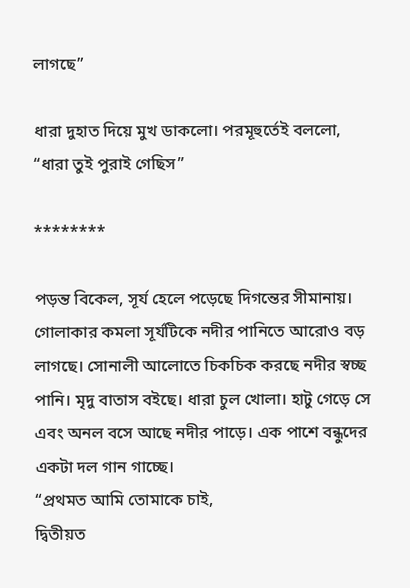লাগছে”

ধারা দুহাত দিয়ে মুখ ডাকলো। পরমূহুর্তেই বললো,
“ধারা তুই পুরাই গেছিস”

********

পড়ন্ত বিকেল, সূর্য হেলে পড়েছে দিগন্তের সীমানায়। গোলাকার কমলা সূর্যটিকে নদীর পানিতে আরোও বড় লাগছে। সোনালী আলোতে চিকচিক করছে নদীর স্বচ্ছ পানি। মৃদু বাতাস বইছে। ধারা চুল খোলা। হাটু গেড়ে সে এবং অনল বসে আছে নদীর পাড়ে। এক পাশে বন্ধুদের একটা দল গান গাচ্ছে।
“প্রথমত আমি তোমাকে চাই,
দ্বিতীয়ত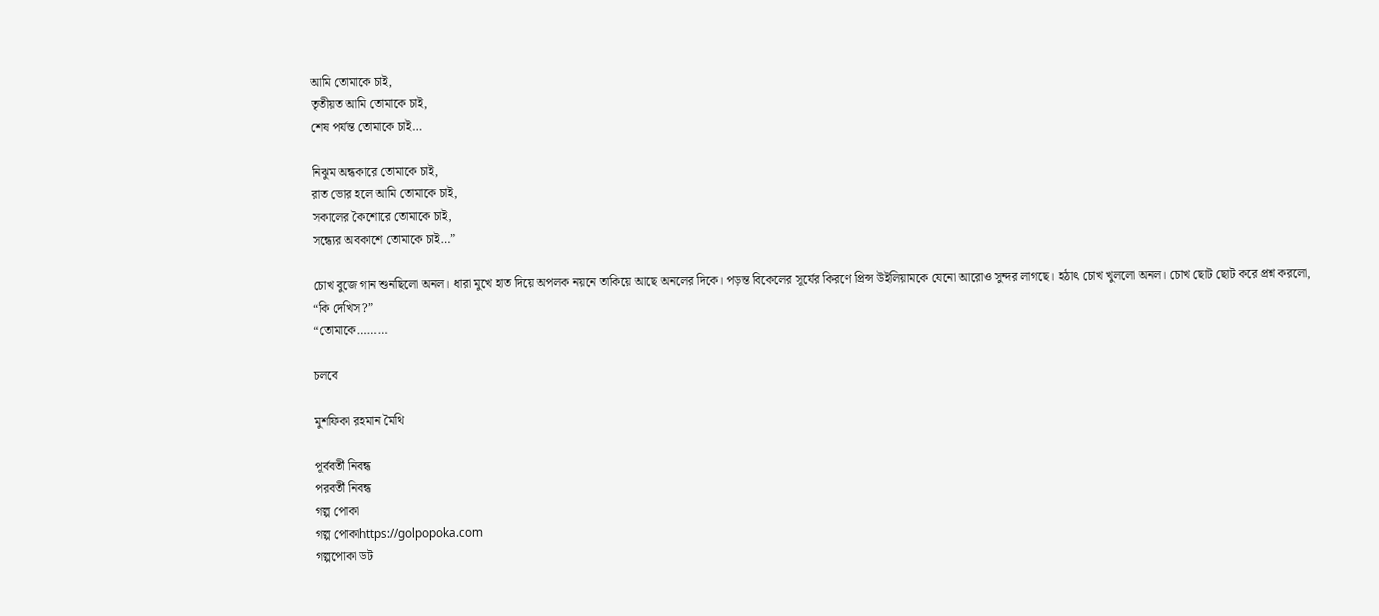আমি তোমাকে চাই,
তৃতীয়ত আমি তোমাকে চাই,
শেষ পর্যন্ত তোমাকে চাই…

নিঝুম অন্ধকারে তোমাকে চাই,
রাত ভোর হলে আমি তোমাকে চাই,
সকালের কৈশোরে তোমাকে চাই,
সন্ধ্যের অবকাশে তোমাকে চাই…”

চোখ বুজে গান শুনছিলো অনল। ধারা মুখে হাত দিয়ে অপলক নয়নে তাকিয়ে আছে অনলের দিকে। পড়ন্ত বিকেলের সূর্যের কিরণে প্রিন্স উইলিয়ামকে যেনো আরোও সুন্দর লাগছে। হঠাৎ চোখ খুললো অনল। চোখ ছোট ছোট করে প্রশ্ন করলো,
“কি দেখিস?”
“তোমাকে………

চলবে

মুশফিকা রহমান মৈথি

পূর্ববর্তী নিবন্ধ
পরবর্তী নিবন্ধ
গল্প পোকা
গল্প পোকাhttps://golpopoka.com
গল্পপোকা ডট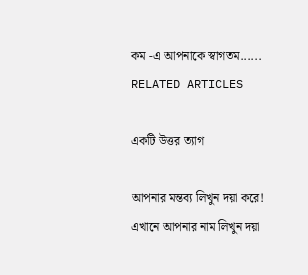কম -এ আপনাকে স্বাগতম......
RELATED ARTICLES

একটি উত্তর ত্যাগ

আপনার মন্তব্য লিখুন দয়া করে!
এখানে আপনার নাম লিখুন দয়া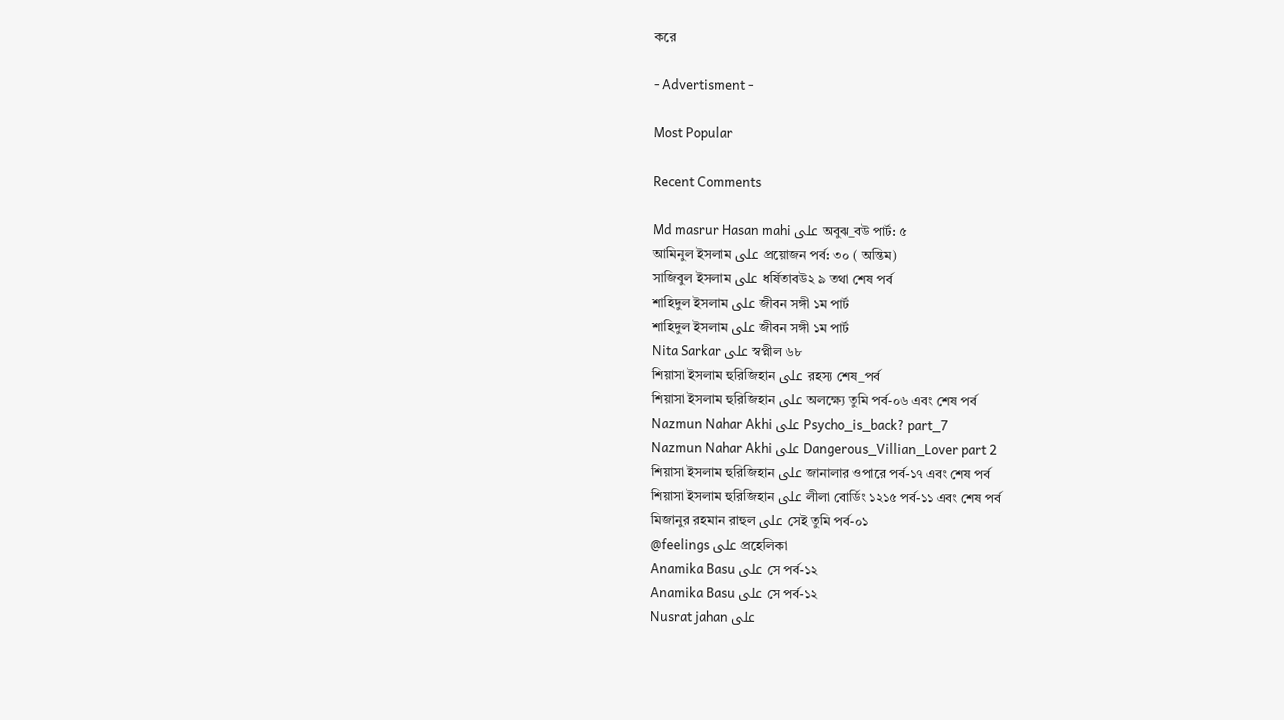করে

- Advertisment -

Most Popular

Recent Comments

Md masrur Hasan mahi على অবুঝ_বউ পার্ট: ৫
আমিনুল ইসলাম على প্রয়োজন পর্ব: ৩০ ( অন্তিম)
সাজিবুল ইসলাম على ধর্ষিতাবউ২ ৯ তথা শেষ পর্ব
শাহিদুল ইসলাম على জীবন সঙ্গী ১ম পার্ট
শাহিদুল ইসলাম على জীবন সঙ্গী ১ম পার্ট
Nita Sarkar على স্বপ্নীল ৬৮
শিয়াসা ইসলাম হুরিজিহান على রহস্য শেষ_পর্ব
শিয়াসা ইসলাম হুরিজিহান على অলক্ষ্যে তুমি পর্ব-০৬ এবং শেষ পর্ব
Nazmun Nahar Akhi على Psycho_is_back? part_7
Nazmun Nahar Akhi على Dangerous_Villian_Lover part 2
শিয়াসা ইসলাম হুরিজিহান على জানালার ওপারে পর্ব-১৭ এবং শেষ পর্ব
শিয়াসা ইসলাম হুরিজিহান على লীলা বোর্ডিং ১২১৫ পর্ব-১১ এবং শেষ পর্ব
মিজানুর রহমান রাহুল على সেই তুমি পর্ব-০১
@feelings على প্রহেলিকা
Anamika Basu على সে পর্ব-১২
Anamika Basu على সে পর্ব-১২
Nusrat jahan على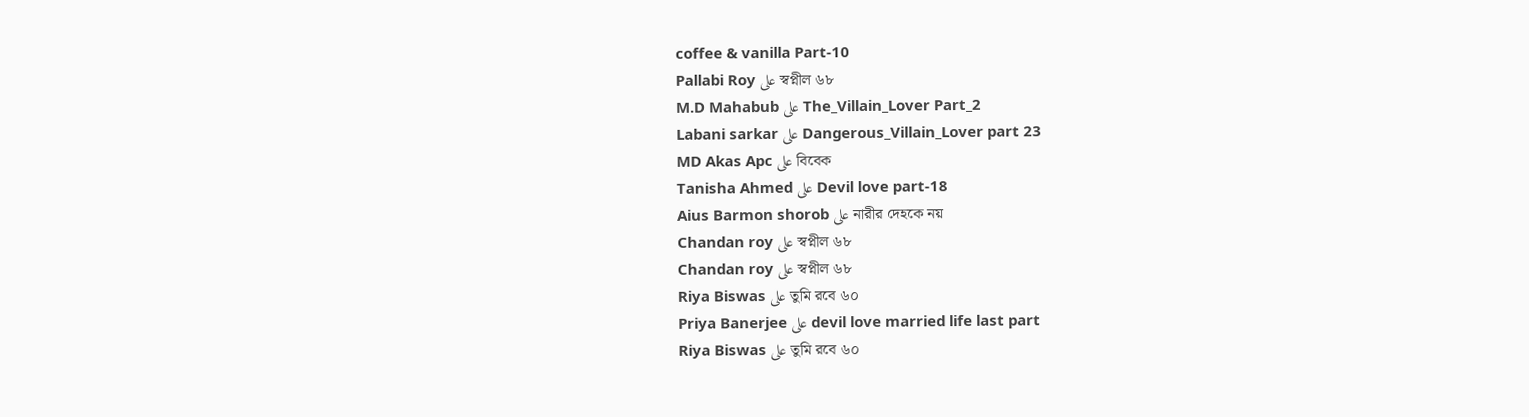coffee & vanilla Part-10
Pallabi Roy على স্বপ্নীল ৬৮
M.D Mahabub على The_Villain_Lover Part_2
Labani sarkar على Dangerous_Villain_Lover part 23
MD Akas Apc على বিবেক
Tanisha Ahmed على Devil love part-18
Aius Barmon shorob على নারীর দেহকে নয়
Chandan roy على স্বপ্নীল ৬৮
Chandan roy على স্বপ্নীল ৬৮
Riya Biswas على তুমি রবে ৬০
Priya Banerjee على devil love married life last part
Riya Biswas على তুমি রবে ৬০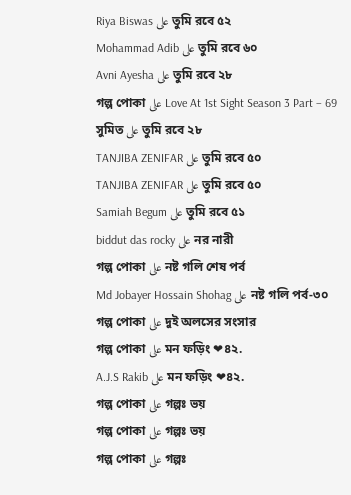Riya Biswas على তুমি রবে ৫২
Mohammad Adib على তুমি রবে ৬০
Avni Ayesha على তুমি রবে ২৮
গল্প পোকা على Love At 1st Sight Season 3 Part – 69
সুমিত على তুমি রবে ২৮
TANJIBA ZENIFAR على তুমি রবে ৫০
TANJIBA ZENIFAR على তুমি রবে ৫০
Samiah Begum على তুমি রবে ৫১
biddut das rocky على নর নারী
গল্প পোকা على নষ্ট গলি শেষ পর্ব
Md Jobayer Hossain Shohag على নষ্ট গলি পর্ব-৩০
গল্প পোকা على দুই অলসের সংসার
গল্প পোকা على মন ফড়িং ❤৪২.
A.J.S Rakib على মন ফড়িং ❤৪২.
গল্প পোকা على গল্পঃ ভয়
গল্প পোকা على গল্পঃ ভয়
গল্প পোকা على গল্পঃ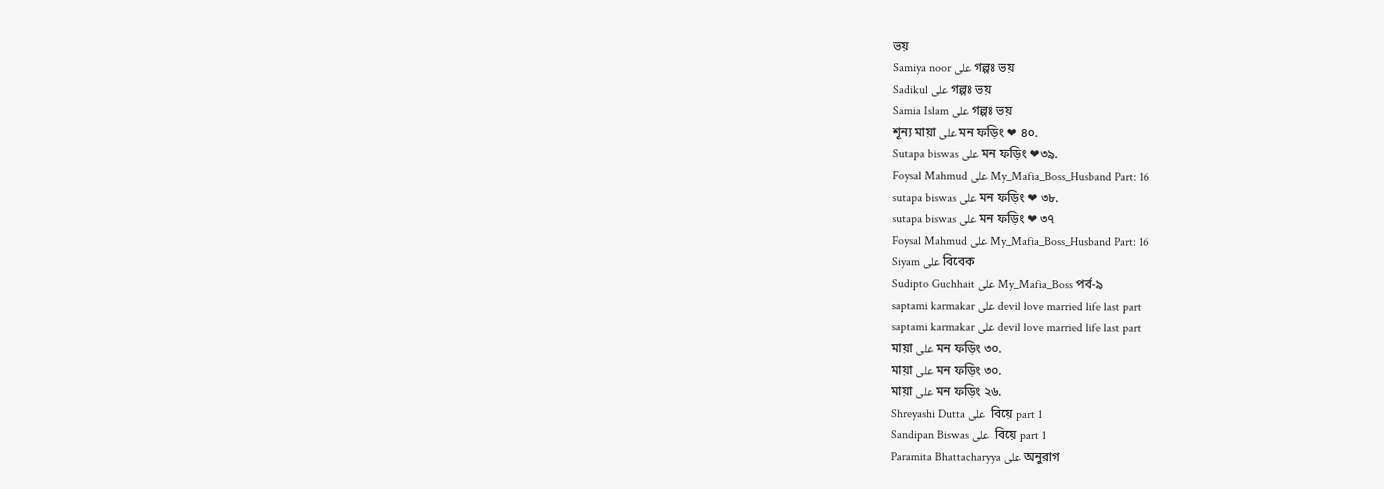ভয়
Samiya noor على গল্পঃ ভয়
Sadikul على গল্পঃ ভয়
Samia Islam على গল্পঃ ভয়
শূন্য মায়া على মন ফড়িং ❤ ৪০.
Sutapa biswas على মন ফড়িং ❤৩৯.
Foysal Mahmud على My_Mafia_Boss_Husband Part: 16
sutapa biswas على মন ফড়িং ❤ ৩৮.
sutapa biswas على মন ফড়িং ❤ ৩৭
Foysal Mahmud على My_Mafia_Boss_Husband Part: 16
Siyam على বিবেক
Sudipto Guchhait على My_Mafia_Boss পর্ব-৯
saptami karmakar على devil love married life last part
saptami karmakar على devil love married life last part
মায়া على মন ফড়িং ৩০.
মায়া على মন ফড়িং ৩০.
মায়া على মন ফড়িং ২৬.
Shreyashi Dutta على  বিয়ে part 1
Sandipan Biswas على  বিয়ে part 1
Paramita Bhattacharyya على অনুরাগ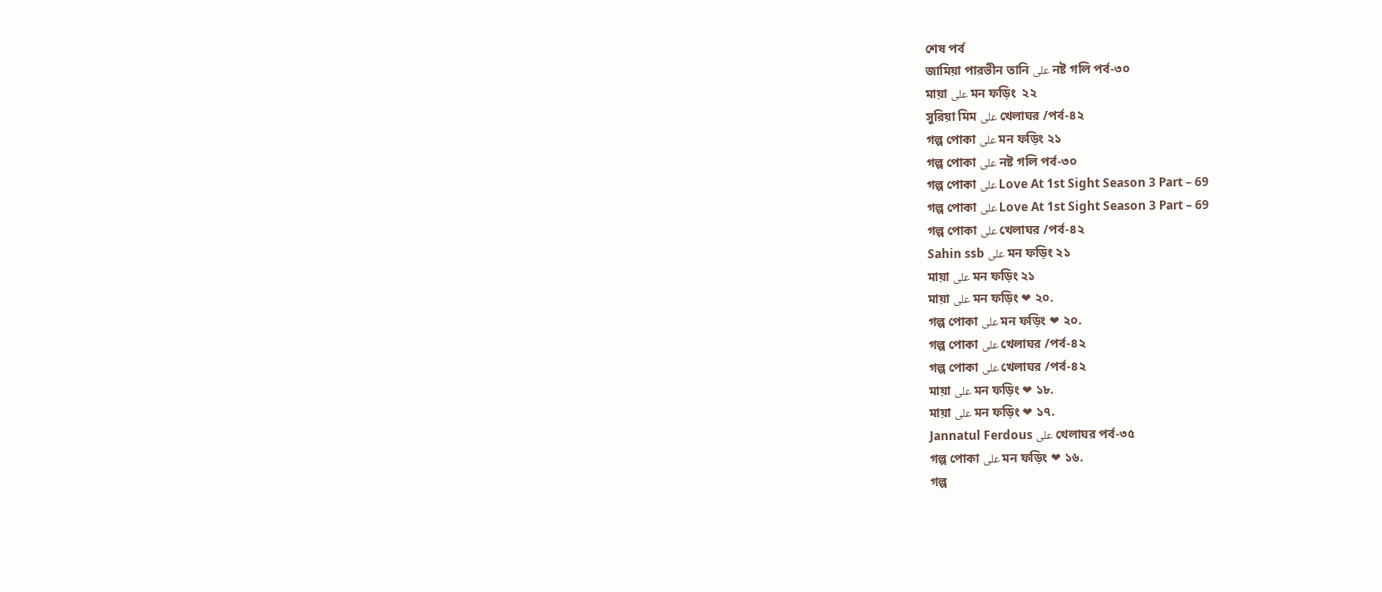শেষ পর্ব
জামিয়া পারভীন তানি على নষ্ট গলি পর্ব-৩০
মায়া على মন ফড়িং  ২২
সুরিয়া মিম على খেলাঘর /পর্ব-৪২
গল্প পোকা على মন ফড়িং ২১
গল্প পোকা على নষ্ট গলি পর্ব-৩০
গল্প পোকা على Love At 1st Sight Season 3 Part – 69
গল্প পোকা على Love At 1st Sight Season 3 Part – 69
গল্প পোকা على খেলাঘর /পর্ব-৪২
Sahin ssb على মন ফড়িং ২১
মায়া على মন ফড়িং ২১
মায়া على মন ফড়িং ❤ ২০.
গল্প পোকা على মন ফড়িং ❤ ২০.
গল্প পোকা على খেলাঘর /পর্ব-৪২
গল্প পোকা على খেলাঘর /পর্ব-৪২
মায়া على মন ফড়িং ❤ ১৮.
মায়া على মন ফড়িং ❤ ১৭.
Jannatul Ferdous على খেলাঘর পর্ব-৩৫
গল্প পোকা على মন ফড়িং ❤ ১৬.
গল্প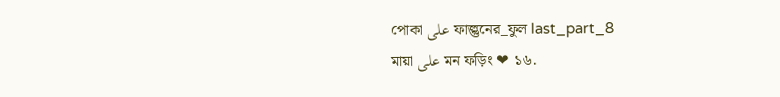পোকা على ফাল্গুনের_ফুল last_part_8
মায়া على মন ফড়িং ❤ ১৬.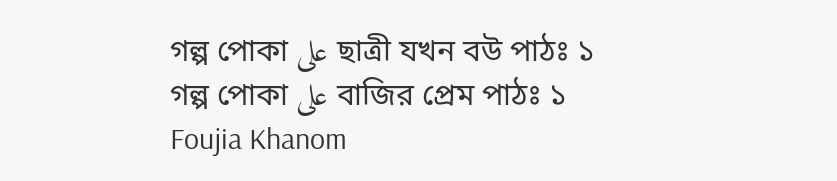গল্প পোকা على ছাত্রী যখন বউ পাঠঃ ১
গল্প পোকা على বাজির প্রেম পাঠঃ ১
Foujia Khanom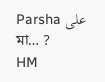Parsha على মা… ?
HM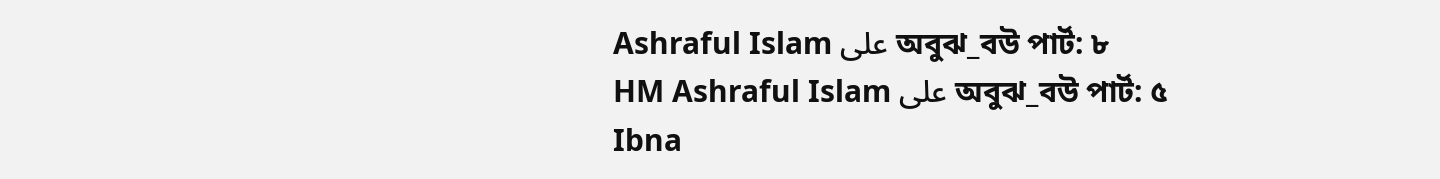Ashraful Islam على অবুঝ_বউ পার্ট: ৮
HM Ashraful Islam على অবুঝ_বউ পার্ট: ৫
Ibna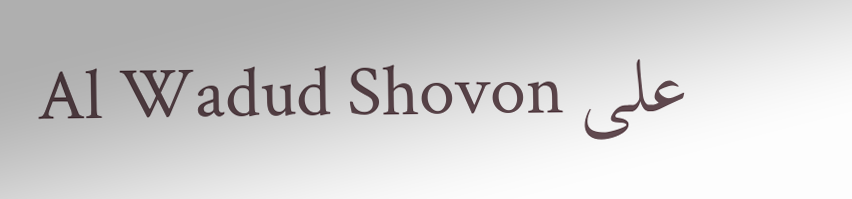Al Wadud Shovon على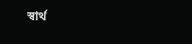স্বার্থ